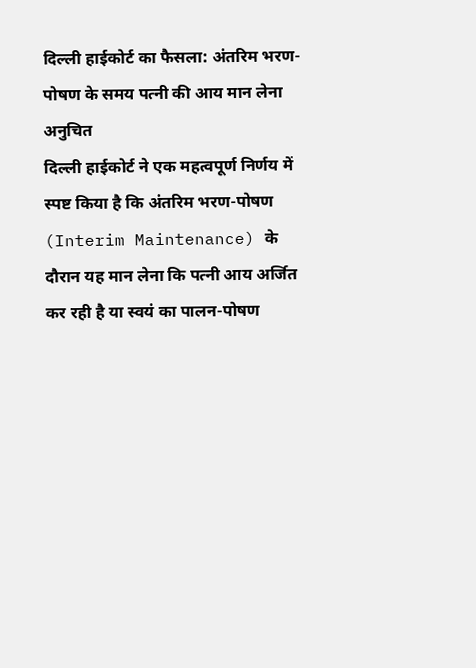दिल्ली हाईकोर्ट का फैसला: अंतरिम भरण-पोषण के समय पत्नी की आय मान लेना अनुचित
दिल्ली हाईकोर्ट ने एक महत्वपूर्ण निर्णय में स्पष्ट किया है कि अंतरिम भरण-पोषण (Interim Maintenance) के दौरान यह मान लेना कि पत्नी आय अर्जित कर रही है या स्वयं का पालन-पोषण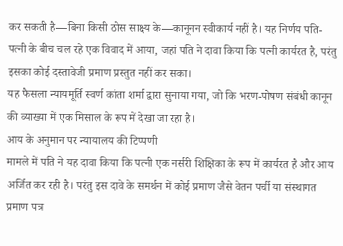कर सकती है—बिना किसी ठोस साक्ष्य के—कानूनन स्वीकार्य नहीं है। यह निर्णय पति-पत्नी के बीच चल रहे एक विवाद में आया, जहां पति ने दावा किया कि पत्नी कार्यरत है, परंतु इसका कोई दस्तावेजी प्रमाण प्रस्तुत नहीं कर सका।
यह फैसला न्यायमूर्ति स्वर्ण कांता शर्मा द्वारा सुनाया गया, जो कि भरण-पोषण संबंधी कानून की व्याख्या में एक मिसाल के रूप में देखा जा रहा है।
आय के अनुमान पर न्यायालय की टिप्पणी
मामले में पति ने यह दावा किया कि पत्नी एक नर्सरी शिक्षिका के रूप में कार्यरत है और आय अर्जित कर रही है। परंतु इस दावे के समर्थन में कोई प्रमाण जैसे वेतन पर्ची या संस्थागत प्रमाण पत्र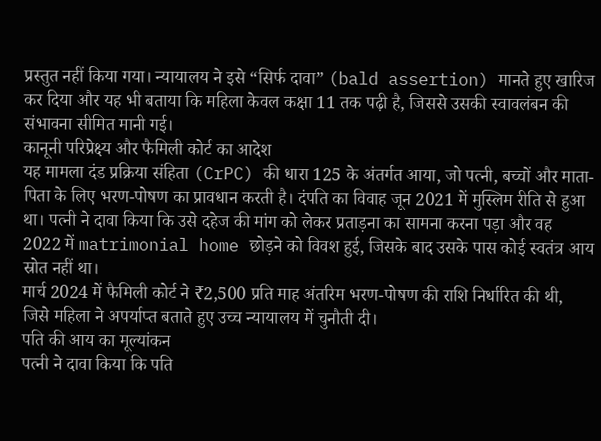प्रस्तुत नहीं किया गया। न्यायालय ने इसे “सिर्फ दावा” (bald assertion) मानते हुए खारिज कर दिया और यह भी बताया कि महिला केवल कक्षा 11 तक पढ़ी है, जिससे उसकी स्वावलंबन की संभावना सीमित मानी गई।
कानूनी परिप्रेक्ष्य और फैमिली कोर्ट का आदेश
यह मामला दंड प्रक्रिया संहिता (CrPC) की धारा 125 के अंतर्गत आया, जो पत्नी, बच्चों और माता-पिता के लिए भरण-पोषण का प्रावधान करती है। दंपति का विवाह जून 2021 में मुस्लिम रीति से हुआ था। पत्नी ने दावा किया कि उसे दहेज की मांग को लेकर प्रताड़ना का सामना करना पड़ा और वह 2022 में matrimonial home छोड़ने को विवश हुई, जिसके बाद उसके पास कोई स्वतंत्र आय स्रोत नहीं था।
मार्च 2024 में फैमिली कोर्ट ने ₹2,500 प्रति माह अंतरिम भरण-पोषण की राशि निर्धारित की थी, जिसे महिला ने अपर्याप्त बताते हुए उच्च न्यायालय में चुनौती दी।
पति की आय का मूल्यांकन
पत्नी ने दावा किया कि पति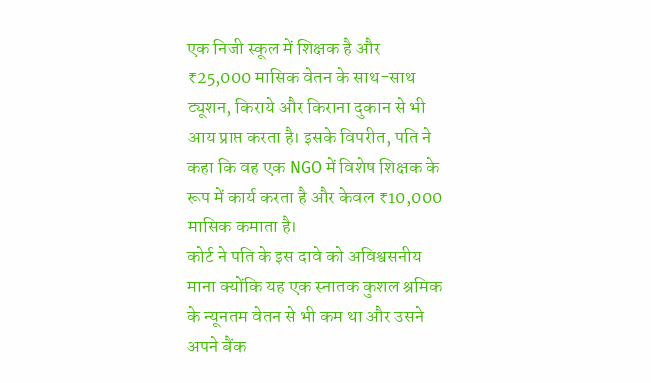एक निजी स्कूल में शिक्षक है और ₹25,000 मासिक वेतन के साथ-साथ ट्यूशन, किराये और किराना दुकान से भी आय प्राप्त करता है। इसके विपरीत, पति ने कहा कि वह एक NGO में विशेष शिक्षक के रूप में कार्य करता है और केवल ₹10,000 मासिक कमाता है।
कोर्ट ने पति के इस दावे को अविश्वसनीय माना क्योंकि यह एक स्नातक कुशल श्रमिक के न्यूनतम वेतन से भी कम था और उसने अपने बैंक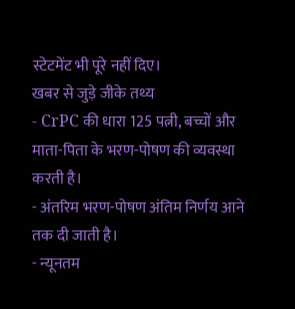स्टेटमेंट भी पूरे नहीं दिए।
खबर से जुड़े जीके तथ्य
- CrPC की धारा 125 पत्नी, बच्चों और माता-पिता के भरण-पोषण की व्यवस्था करती है।
- अंतरिम भरण-पोषण अंतिम निर्णय आने तक दी जाती है।
- न्यूनतम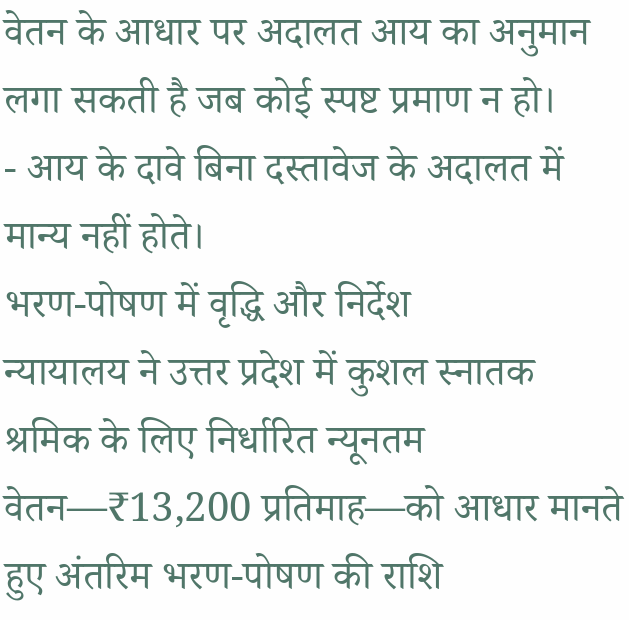वेतन के आधार पर अदालत आय का अनुमान लगा सकती है जब कोई स्पष्ट प्रमाण न हो।
- आय के दावे बिना दस्तावेज के अदालत में मान्य नहीं होते।
भरण-पोषण में वृद्धि और निर्देश
न्यायालय ने उत्तर प्रदेश में कुशल स्नातक श्रमिक के लिए निर्धारित न्यूनतम वेतन—₹13,200 प्रतिमाह—को आधार मानते हुए अंतरिम भरण-पोषण की राशि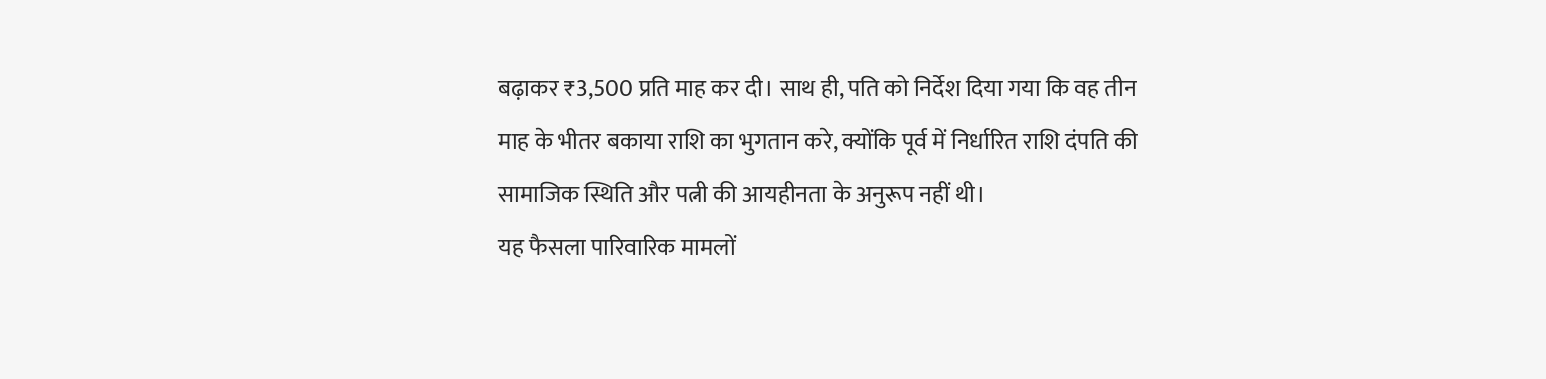बढ़ाकर ₹3,500 प्रति माह कर दी। साथ ही, पति को निर्देश दिया गया कि वह तीन माह के भीतर बकाया राशि का भुगतान करे, क्योंकि पूर्व में निर्धारित राशि दंपति की सामाजिक स्थिति और पत्नी की आयहीनता के अनुरूप नहीं थी।
यह फैसला पारिवारिक मामलों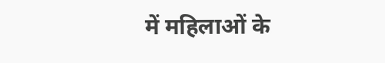में महिलाओं के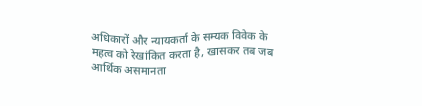अधिकारों और न्यायकर्ता के सम्यक विवेक के महत्व को रेखांकित करता है, खासकर तब जब आर्थिक असमानता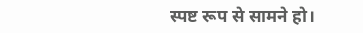स्पष्ट रूप से सामने हो।